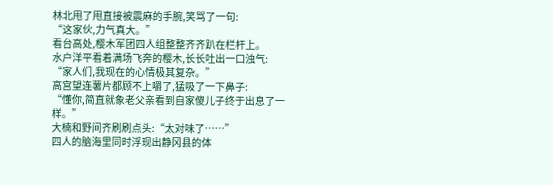林北甩了甩直接被震麻的手腕,笑骂了一句:
“这家伙,力气真大。”
看台高处,樱木军团四人组整整齐齐趴在栏杆上。
水户洋平看着满场飞奔的樱木,长长吐出一口浊气:
“家人们,我现在的心情极其复杂。”
高宫望连薯片都顾不上嚼了,猛吸了一下鼻子:
“懂你,简直就象老父亲看到自家傻儿子终于出息了一样。”
大楠和野间齐刷刷点头:“太对味了……”
四人的脑海里同时浮现出静冈县的体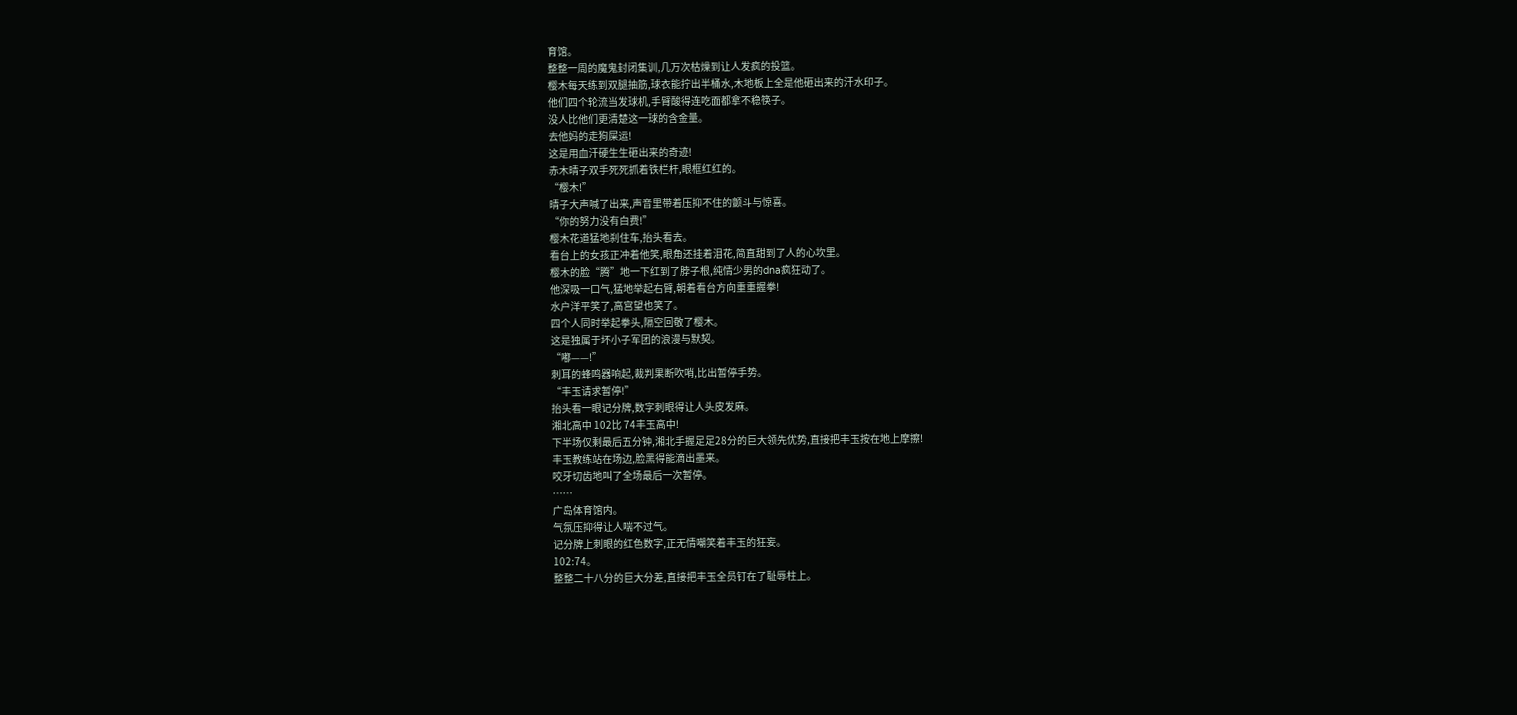育馆。
整整一周的魔鬼封闭集训,几万次枯燥到让人发疯的投篮。
樱木每天练到双腿抽筋,球衣能拧出半桶水,木地板上全是他砸出来的汗水印子。
他们四个轮流当发球机,手臂酸得连吃面都拿不稳筷子。
没人比他们更清楚这一球的含金量。
去他妈的走狗屎运!
这是用血汗硬生生砸出来的奇迹!
赤木晴子双手死死抓着铁栏杆,眼框红红的。
“樱木!”
晴子大声喊了出来,声音里带着压抑不住的颤斗与惊喜。
“你的努力没有白费!”
樱木花道猛地刹住车,抬头看去。
看台上的女孩正冲着他笑,眼角还挂着泪花,简直甜到了人的心坎里。
樱木的脸“腾”地一下红到了脖子根,纯情少男的dna疯狂动了。
他深吸一口气,猛地举起右臂,朝着看台方向重重握拳!
水户洋平笑了,高宫望也笑了。
四个人同时举起拳头,隔空回敬了樱木。
这是独属于坏小子军团的浪漫与默契。
“嘟——!”
刺耳的蜂鸣器响起,裁判果断吹哨,比出暂停手势。
“丰玉请求暂停!”
抬头看一眼记分牌,数字刺眼得让人头皮发麻。
湘北高中 102比 74丰玉高中!
下半场仅剩最后五分钟,湘北手握足足28分的巨大领先优势,直接把丰玉按在地上摩擦!
丰玉教练站在场边,脸黑得能滴出墨来。
咬牙切齿地叫了全场最后一次暂停。
……
广岛体育馆内。
气氛压抑得让人喘不过气。
记分牌上刺眼的红色数字,正无情嘲笑着丰玉的狂妄。
102:74。
整整二十八分的巨大分差,直接把丰玉全员钉在了耻辱柱上。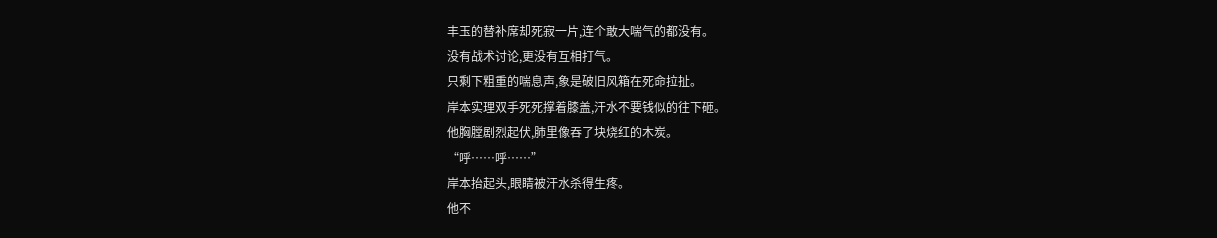丰玉的替补席却死寂一片,连个敢大喘气的都没有。
没有战术讨论,更没有互相打气。
只剩下粗重的喘息声,象是破旧风箱在死命拉扯。
岸本实理双手死死撑着膝盖,汗水不要钱似的往下砸。
他胸膛剧烈起伏,肺里像吞了块烧红的木炭。
“呼……呼……”
岸本抬起头,眼睛被汗水杀得生疼。
他不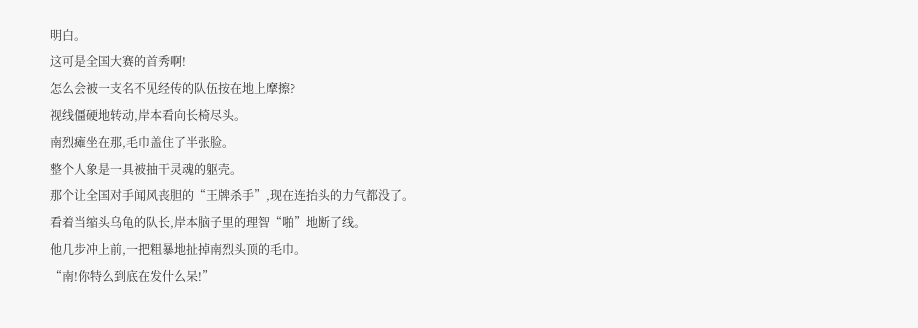明白。
这可是全国大赛的首秀啊!
怎么会被一支名不见经传的队伍按在地上摩擦?
视线僵硬地转动,岸本看向长椅尽头。
南烈瘫坐在那,毛巾盖住了半张脸。
整个人象是一具被抽干灵魂的躯壳。
那个让全国对手闻风丧胆的“王牌杀手”,现在连抬头的力气都没了。
看着当缩头乌龟的队长,岸本脑子里的理智“啪”地断了线。
他几步冲上前,一把粗暴地扯掉南烈头顶的毛巾。
“南!你特么到底在发什么呆!”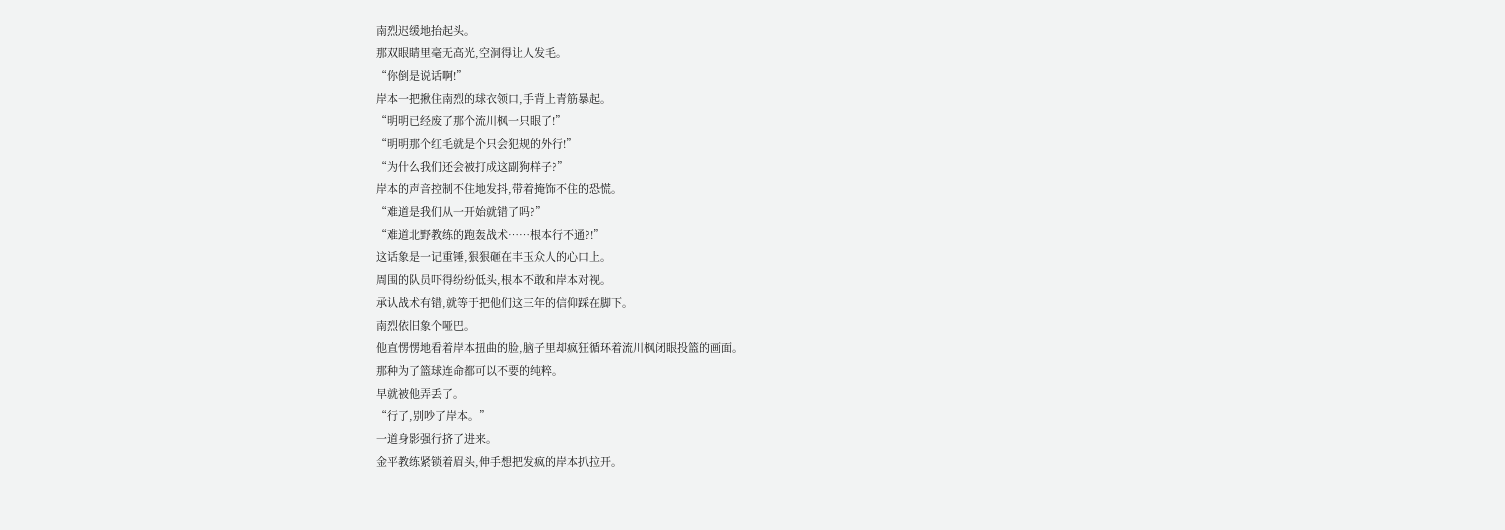南烈迟缓地抬起头。
那双眼睛里毫无高光,空洞得让人发毛。
“你倒是说话啊!”
岸本一把揪住南烈的球衣领口,手背上青筋暴起。
“明明已经废了那个流川枫一只眼了!”
“明明那个红毛就是个只会犯规的外行!”
“为什么我们还会被打成这副狗样子?”
岸本的声音控制不住地发抖,带着掩饰不住的恐慌。
“难道是我们从一开始就错了吗?”
“难道北野教练的跑轰战术……根本行不通?!”
这话象是一记重锤,狠狠砸在丰玉众人的心口上。
周围的队员吓得纷纷低头,根本不敢和岸本对视。
承认战术有错,就等于把他们这三年的信仰踩在脚下。
南烈依旧象个哑巴。
他直愣愣地看着岸本扭曲的脸,脑子里却疯狂循环着流川枫闭眼投篮的画面。
那种为了篮球连命都可以不要的纯粹。
早就被他弄丢了。
“行了,别吵了岸本。”
一道身影强行挤了进来。
金平教练紧锁着眉头,伸手想把发疯的岸本扒拉开。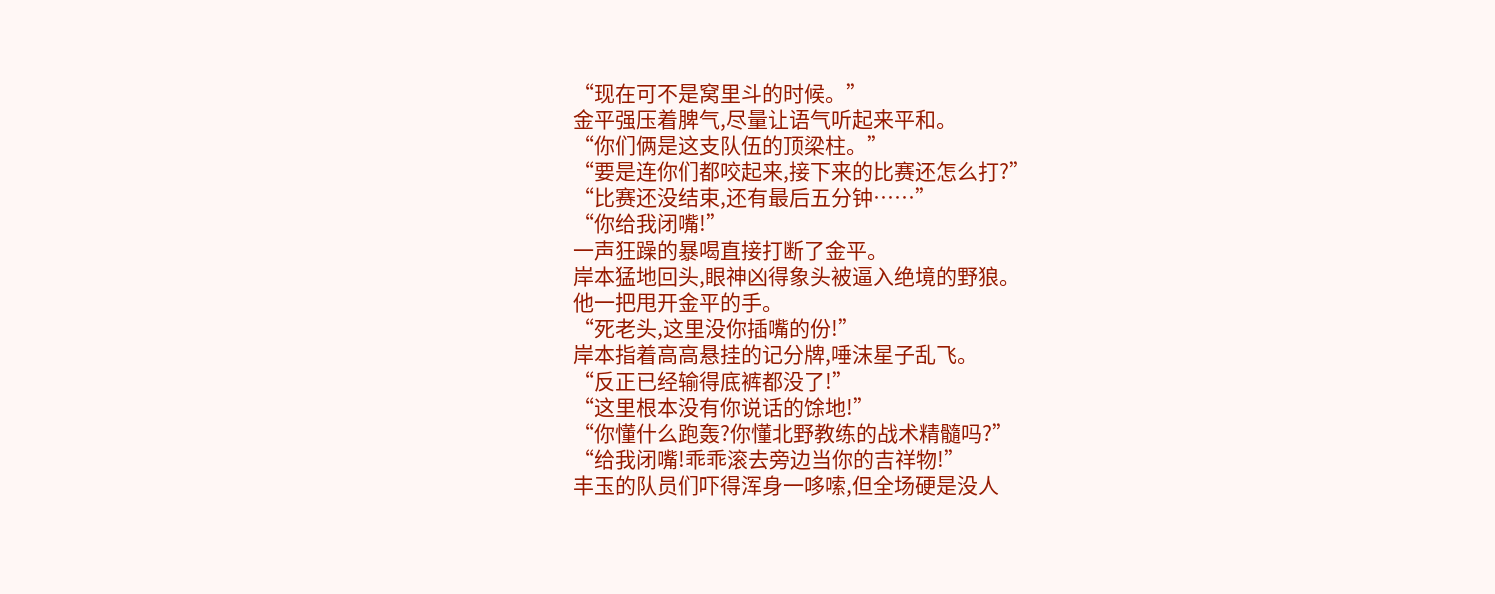“现在可不是窝里斗的时候。”
金平强压着脾气,尽量让语气听起来平和。
“你们俩是这支队伍的顶梁柱。”
“要是连你们都咬起来,接下来的比赛还怎么打?”
“比赛还没结束,还有最后五分钟……”
“你给我闭嘴!”
一声狂躁的暴喝直接打断了金平。
岸本猛地回头,眼神凶得象头被逼入绝境的野狼。
他一把甩开金平的手。
“死老头,这里没你插嘴的份!”
岸本指着高高悬挂的记分牌,唾沫星子乱飞。
“反正已经输得底裤都没了!”
“这里根本没有你说话的馀地!”
“你懂什么跑轰?你懂北野教练的战术精髓吗?”
“给我闭嘴!乖乖滚去旁边当你的吉祥物!”
丰玉的队员们吓得浑身一哆嗦,但全场硬是没人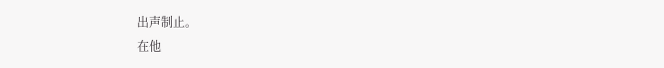出声制止。
在他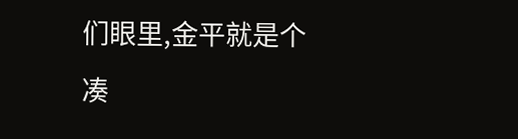们眼里,金平就是个凑